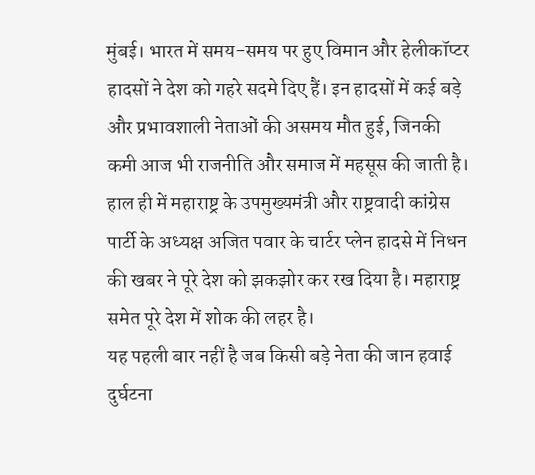मुंबई। भारत में समय-समय पर हुए विमान और हेलीकॉप्टर हादसों ने देश को गहरे सदमे दिए हैं। इन हादसों में कई बड़े और प्रभावशाली नेताओं की असमय मौत हुई, जिनकी कमी आज भी राजनीति और समाज में महसूस की जाती है। हाल ही में महाराष्ट्र के उपमुख्यमंत्री और राष्ट्रवादी कांग्रेस पार्टी के अध्यक्ष अजित पवार के चार्टर प्लेन हादसे में निधन की खबर ने पूरे देश को झकझोर कर रख दिया है। महाराष्ट्र समेत पूरे देश में शोक की लहर है।
यह पहली बार नहीं है जब किसी बड़े नेता की जान हवाई दुर्घटना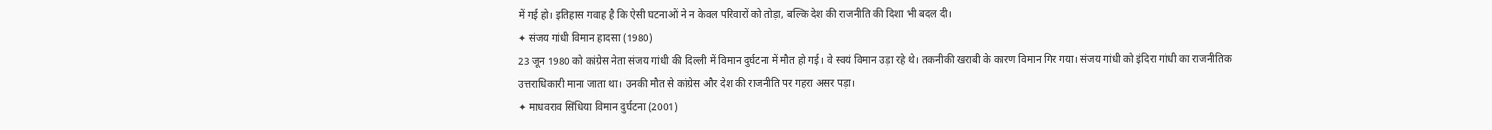में गई हो। इतिहास गवाह है कि ऐसी घटनाओं ने न केवल परिवारों को तोड़ा, बल्कि देश की राजनीति की दिशा भी बदल दी।
✦ संजय गांधी विमान हादसा (1980)
23 जून 1980 को कांग्रेस नेता संजय गांधी की दिल्ली में विमान दुर्घटना में मौत हो गई। वे स्वयं विमान उड़ा रहे थे। तकनीकी खराबी के कारण विमान गिर गया। संजय गांधी को इंदिरा गांधी का राजनीतिक उत्तराधिकारी माना जाता था। उनकी मौत से कांग्रेस और देश की राजनीति पर गहरा असर पड़ा।
✦ माधवराव सिंधिया विमान दुर्घटना (2001)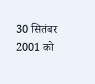30 सितंबर 2001 को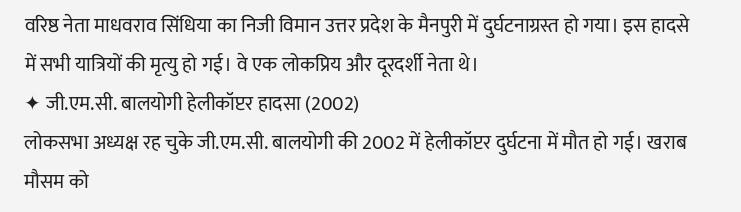वरिष्ठ नेता माधवराव सिंधिया का निजी विमान उत्तर प्रदेश के मैनपुरी में दुर्घटनाग्रस्त हो गया। इस हादसे में सभी यात्रियों की मृत्यु हो गई। वे एक लोकप्रिय और दूरदर्शी नेता थे।
✦ जी.एम.सी. बालयोगी हेलीकॉप्टर हादसा (2002)
लोकसभा अध्यक्ष रह चुके जी.एम.सी. बालयोगी की 2002 में हेलीकॉप्टर दुर्घटना में मौत हो गई। खराब मौसम को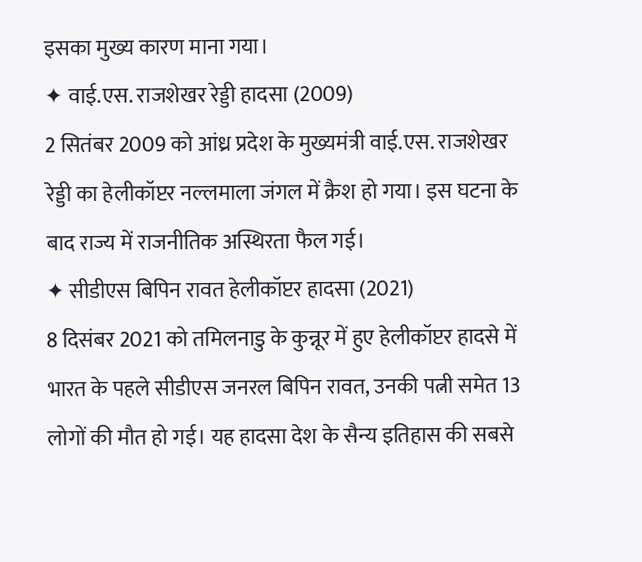इसका मुख्य कारण माना गया।
✦ वाई.एस. राजशेखर रेड्डी हादसा (2009)
2 सितंबर 2009 को आंध्र प्रदेश के मुख्यमंत्री वाई.एस. राजशेखर रेड्डी का हेलीकॉप्टर नल्लमाला जंगल में क्रैश हो गया। इस घटना के बाद राज्य में राजनीतिक अस्थिरता फैल गई।
✦ सीडीएस बिपिन रावत हेलीकॉप्टर हादसा (2021)
8 दिसंबर 2021 को तमिलनाडु के कुन्नूर में हुए हेलीकॉप्टर हादसे में भारत के पहले सीडीएस जनरल बिपिन रावत, उनकी पत्नी समेत 13 लोगों की मौत हो गई। यह हादसा देश के सैन्य इतिहास की सबसे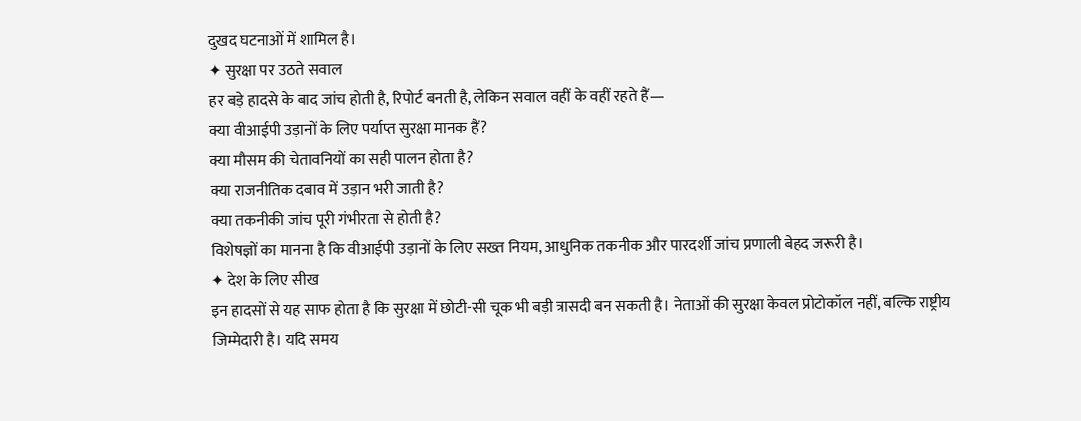दुखद घटनाओं में शामिल है।
✦ सुरक्षा पर उठते सवाल
हर बड़े हादसे के बाद जांच होती है, रिपोर्ट बनती है, लेकिन सवाल वहीं के वहीं रहते हैं—
क्या वीआईपी उड़ानों के लिए पर्याप्त सुरक्षा मानक हैं?
क्या मौसम की चेतावनियों का सही पालन होता है?
क्या राजनीतिक दबाव में उड़ान भरी जाती है?
क्या तकनीकी जांच पूरी गंभीरता से होती है?
विशेषज्ञों का मानना है कि वीआईपी उड़ानों के लिए सख्त नियम, आधुनिक तकनीक और पारदर्शी जांच प्रणाली बेहद जरूरी है।
✦ देश के लिए सीख
इन हादसों से यह साफ होता है कि सुरक्षा में छोटी-सी चूक भी बड़ी त्रासदी बन सकती है। नेताओं की सुरक्षा केवल प्रोटोकॉल नहीं, बल्कि राष्ट्रीय जिम्मेदारी है। यदि समय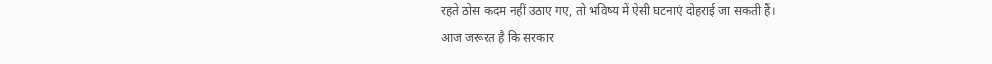रहते ठोस कदम नहीं उठाए गए, तो भविष्य में ऐसी घटनाएं दोहराई जा सकती हैं।
आज जरूरत है कि सरकार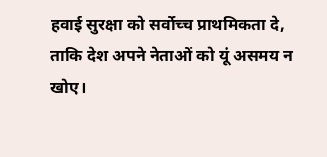हवाई सुरक्षा को सर्वोच्च प्राथमिकता दे, ताकि देश अपने नेताओं को यूं असमय न खोए।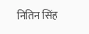नितिन सिंह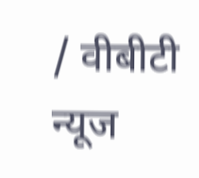/ वीबीटी न्यूज